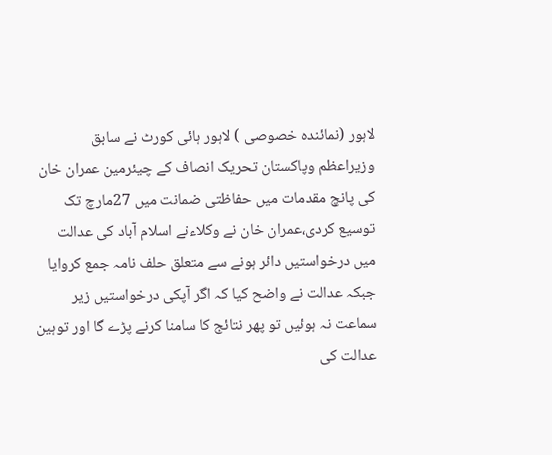لاہور (نمائندہ خصوصی ) لاہور ہائی کورٹ نے سابق وزیراعظم وپاکستان تحریک انصاف کے چیئرمین عمران خان کی پانچ مقدمات میں حفاظتی ضمانت میں 27مارچ تک توسیع کردی،عمران خان نے وکلاءنے اسلام آباد کی عدالت میں درخواستیں دائر ہونے سے متعلق حلف نامہ جمع کروایا جبکہ عدالت نے واضح کیا کہ اگر آپکی درخواستیں زیر سماعت نہ ہوئیں تو پھر نتائج کا سامنا کرنے پڑے گا اور توہین عدالت کی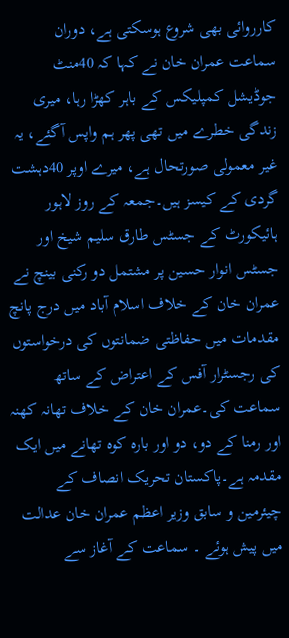کارروائی بھی شروع ہوسکتی ہے، دوران سماعت عمران خان نے کہا کہ 40منٹ جوڈیشل کمپلیکس کے باہر کھڑا رہا، میری زندگی خطرے میں تھی پھر ہم واپس آگئے، یہ غیر معمولی صورتحال ہے، میرے اوپر 40دہشت گردی کے کیسز ہیں۔جمعہ کے روز لاہور ہائیکورٹ کے جسٹس طارق سلیم شیخ اور جسٹس انوار حسین پر مشتمل دو رکنی بینچ نے عمران خان کے خلاف اسلام آباد میں درج پانچ مقدمات میں حفاظتی ضمانتوں کی درخواستوں کی رجسٹرار آفس کے اعتراض کے ساتھ سماعت کی۔عمران خان کے خلاف تھانہ کھنہ اور رمنا کے دو، دو اور بارہ کوہ تھانے میں ایک مقدمہ ہے۔پاکستان تحریک انصاف کے چیئرمین و سابق وزیر اعظم عمران خان عدالت میں پیش ہوئے ۔ سماعت کے آغاز سے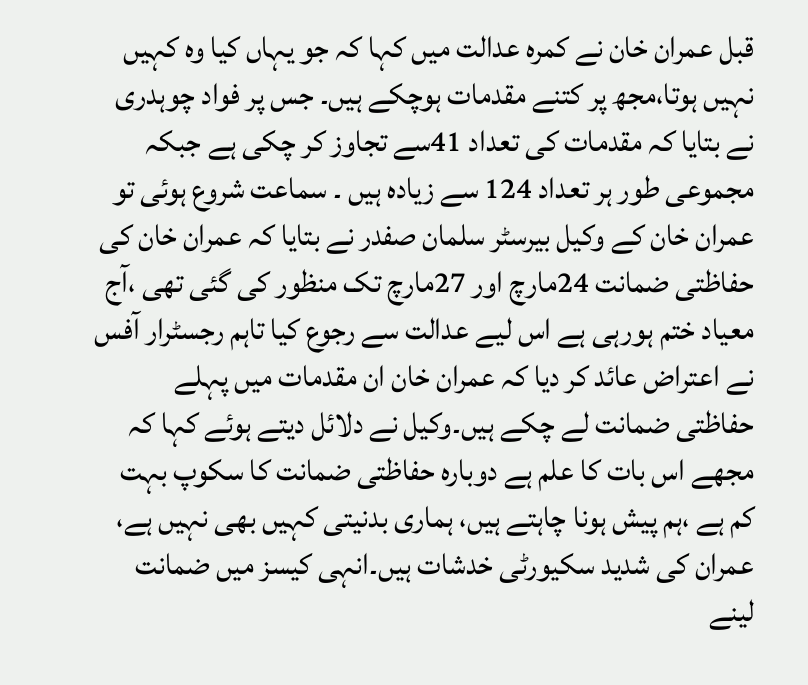قبل عمران خان نے کمرہ عدالت میں کہا کہ جو یہاں کیا وہ کہیں نہیں ہوتا،مجھ پر کتنے مقدمات ہوچکے ہیں۔ جس پر فواد چوہدری نے بتایا کہ مقدمات کی تعداد 41سے تجاوز کر چکی ہے جبکہ مجموعی طور ہر تعداد 124 سے زیادہ ہیں ۔ سماعت شروع ہوئی تو عمران خان کے وکیل بیرسٹر سلمان صفدر نے بتایا کہ عمران خان کی حفاظتی ضمانت 24مارچ اور 27مارچ تک منظور کی گئی تھی ،آج معیاد ختم ہورہی ہے اس لیے عدالت سے رجوع کیا تاہم رجسٹرار آفس نے اعتراض عائد کر دیا کہ عمران خان ان مقدمات میں پہلے حفاظتی ضمانت لے چکے ہیں۔وکیل نے دلائل دیتے ہوئے کہا کہ مجھے اس بات کا علم ہے دوبارہ حفاظتی ضمانت کا سکوپ بہت کم ہے ،ہم پیش ہونا چاہتے ہیں، ہماری بدنیتی کہیں بھی نہیں ہے، عمران کی شدید سکیورٹی خدشات ہیں۔انہی کیسز میں ضمانت لینے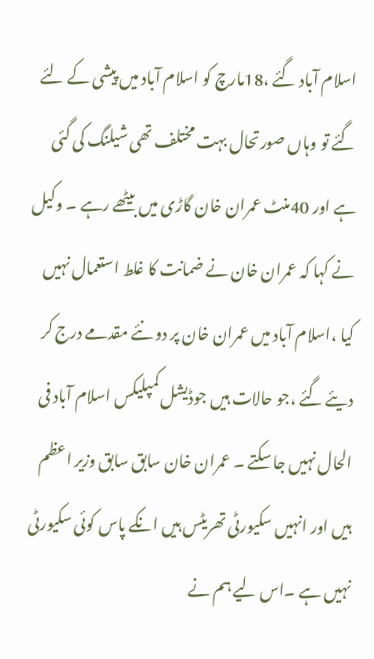اسلام آباد گئے ،18مارچ کو اسلام آباد میں پیشی کے لئے گئے تو وہاں صورتحال بہت مختلف تھی شیلنگ کی گئی ہے اور 40منٹ عمران خان گاڑی میں بیٹھے رہے ۔ وکیل نے کہا کہ عمران خان نے ضمانت کا غلط استعمال نہیں کیا ،اسلام آباد میں عمران خان پر دو نئے مقدمے درج کر دیئے گئے ،جو حالات ہیں جوڈیشل کمپلیکس اسلام آباد فی الحال نہیں جا سکتے ۔ عمران خان سابق سابق وزیر اعظم ہیں اور انہیں سکیورٹی تھریٹس ہیں انکے پاس کوئی سکیورٹی نہیں ہے ۔اس لیے ہم نے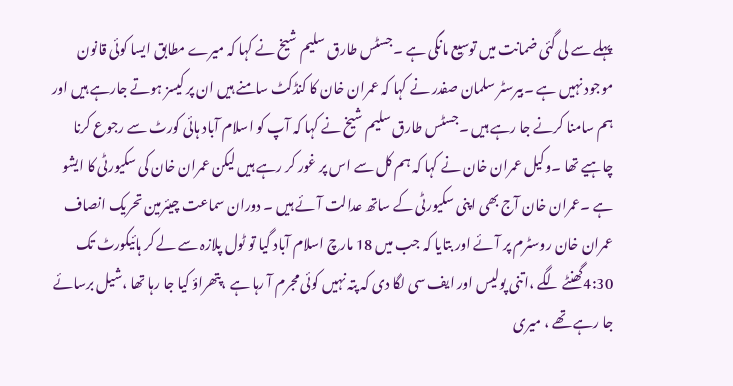پہلے سے لی گئی ضمانت میں توسیع مانگی ہے ۔جسٹس طارق سلیم شیخ نے کہا کہ میرے مطابق ایسا کوئی قانون موجود نہیں ہے ۔بیرسٹر سلمان صفدر نے کہا کہ عمران خان کا کنڈکٹ سامنے ہیں ان پر کیسز ہوتے جارہے ہیں اور ہم سامنا کرنے جا رہے ہیں ۔جسٹس طارق سلیم شیخ نے کہا کہ آپ کو اسلام آباد ہائی کورٹ سے رجوع کرنا چاہیے تھا ۔وکیل عمران خان نے کہا کہ ہم کل سے اس پر غور کر رہے ہیں لیکن عمران خان کی سکیورٹی کا ایشو ہے ۔عمران خان آج بھی اپنی سکیورٹی کے ساتھ عدالت آئے ہیں ۔ دوران سماعت چیئرمین تحریک انصاف عمران خان روسٹرم پر آئے اور بتایا کہ جب میں 18 مارچ اسلام آباد گیا تو ٹول پلازہ سے لے کر ہائیکورٹ تک 4:30گھنٹے لگے ،اتنی پولیس اور ایف سی لگا دی کہ پتہ نہیں کوئی مجرم آ رہا ہے ،پتھراؤ کیا جا رہا تھا ،شیل برسائے جا رہے تھے ، میری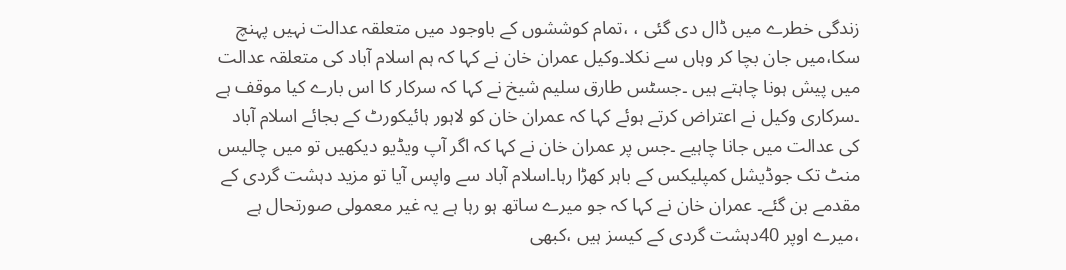زندگی خطرے میں ڈال دی گئی ، ،تمام کوششوں کے باوجود میں متعلقہ عدالت نہیں پہنچ سکا،میں جان بچا کر وہاں سے نکلا۔وکیل عمران خان نے کہا کہ ہم اسلام آباد کی متعلقہ عدالت میں پیش ہونا چاہتے ہیں ۔جسٹس طارق سلیم شیخ نے کہا کہ سرکار کا اس بارے کیا موقف ہے ۔سرکاری وکیل نے اعتراض کرتے ہوئے کہا کہ عمران خان کو لاہور ہائیکورٹ کے بجائے اسلام آباد کی عدالت میں جانا چاہیے ۔جس پر عمران خان نے کہا کہ اگر آپ ویڈیو دیکھیں تو میں چالیس منٹ تک جوڈیشل کمپلیکس کے باہر کھڑا رہا۔اسلام آباد سے واپس آیا تو مزید دہشت گردی کے مقدمے بن گئے۔ عمران خان نے کہا کہ جو میرے ساتھ ہو رہا ہے یہ غیر معمولی صورتحال ہے ،میرے اوپر 40دہشت گردی کے کیسز ہیں ،کبھی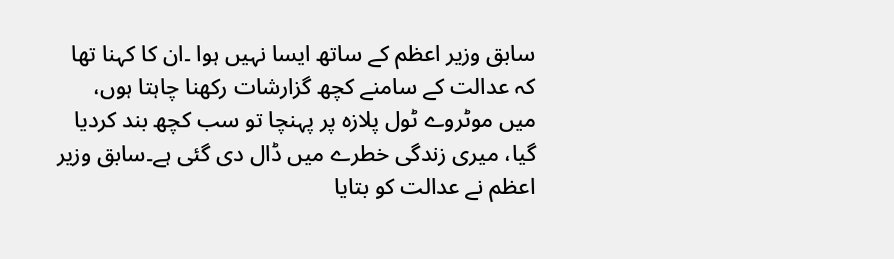سابق وزیر اعظم کے ساتھ ایسا نہیں ہوا ۔ان کا کہنا تھا کہ عدالت کے سامنے کچھ گزارشات رکھنا چاہتا ہوں، میں موٹروے ٹول پلازہ پر پہنچا تو سب کچھ بند کردیا گیا، میری زندگی خطرے میں ڈال دی گئی ہے۔سابق وزیر اعظم نے عدالت کو بتایا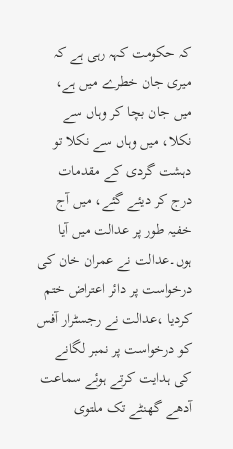کہ حکومت کہہ رہی ہے کہ میری جان خطرے میں ہے، میں جان بچا کر وہاں سے نکلا، میں وہاں سے نکلا تو دہشت گردی کے مقدمات درج کر دیئے گئے، میں آج خفیہ طور پر عدالت میں آیا ہوں۔عدالت نے عمران خان کی درخواست پر دائر اعتراض ختم کردیا ،عدالت نے رجسٹرار آفس کو درخواست پر نمبر لگانے کی ہدایت کرتے ہوئے سماعت آدھے گھنٹے تک ملتوی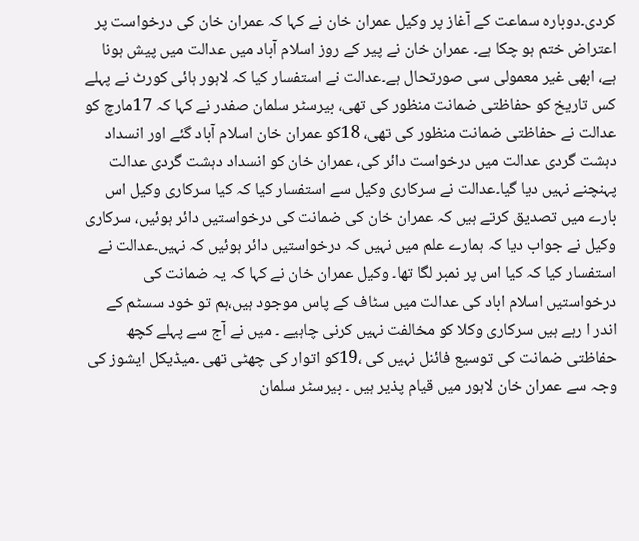کردی۔دوبارہ سماعت کے آغاز پر وکیل عمران خان نے کہا کہ عمران خان کی درخواست پر اعتراض ختم ہو چکا ہے۔ عمران خان نے پیر کے روز اسلام آباد میں عدالت میں پیش ہونا ہے، ابھی غیر معمولی سی صورتحال ہے۔عدالت نے استفسار کیا کہ لاہور ہائی کورٹ نے پہلے کس تاریخ کو حفاظتی ضمانت منظور کی تھی، بیرسٹر سلمان صفدر نے کہا کہ 17مارچ کو عدالت نے حفاظتی ضمانت منظور کی تھی، 18کو عمران خان اسلام آباد گئے اور انسداد دہشت گردی عدالت میں درخواست دائر کی، عمران خان کو انسداد دہشت گردی عدالت پہنچنے نہیں دیا گیا۔عدالت نے سرکاری وکیل سے استفسار کیا کہ کیا سرکاری وکیل اس بارے میں تصدیق کرتے ہیں کہ عمران خان کی ضمانت کی درخواستیں دائر ہوئیں، سرکاری وکیل نے جواب دیا کہ ہمارے علم میں نہیں کہ درخواستیں دائر ہوئیں کہ نہیں۔عدالت نے استفسار کیا کہ کیا اس پر نمبر لگا تھا۔ وکیل عمران خان نے کہا کہ یہ ضمانت کی درخواستیں اسلام اباد کی عدالت میں سٹاف کے پاس موجود ہیں،ہم تو خود سسٹم کے اندر ا رہے ہیں سرکاری وکلا کو مخالفت نہیں کرنی چاہیے ۔ میں نے آج سے پہلے کچھ حفاظتی ضمانت کی توسیع فائنل نہیں کی ،19کو اتوار کی چھٹی تھی ۔میڈیکل ایشوز کی وجہ سے عمران خان لاہور میں قیام پذیر ہیں ۔ بیرسٹر سلمان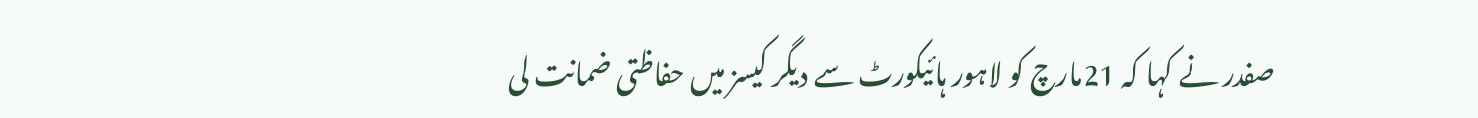صفدر نے کہا کہ 21مارچ کو لاہور ہائیکورٹ سے دیگر کیسز میں حفاظتی ضمانت لی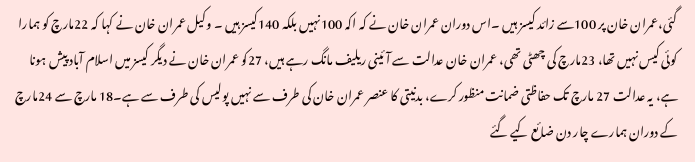گئی،عمران خان پر 100سے زائد کیسز ہیں ۔اس دوران عمران خان نے کہ اکہ 100نہیں بلکہ 140کیسز ہیں ۔ وکیل عمران خان نے کہا کہ 22مارچ کو ہمارا کوئی کیس نہیں تھا، 23مارچ کی چھٹی تھی، عمران خان عدالت سے آئینی ریلیف مانگ رہے ہیں، 27کو عمران خان نے دیگر کیسز میں اسلام آباد پیش ہونا ہے، یہ عدالت 27 مارچ تک حفاظتی ضمانت منظور کرے، بدنیتی کا عنصر عمران خان کی طرف سے نہیں پولیس کی طرف سے ہے۔18 مارچ سے 24مارچ کے دوران ہمارے چار دن ضائع کیے گئے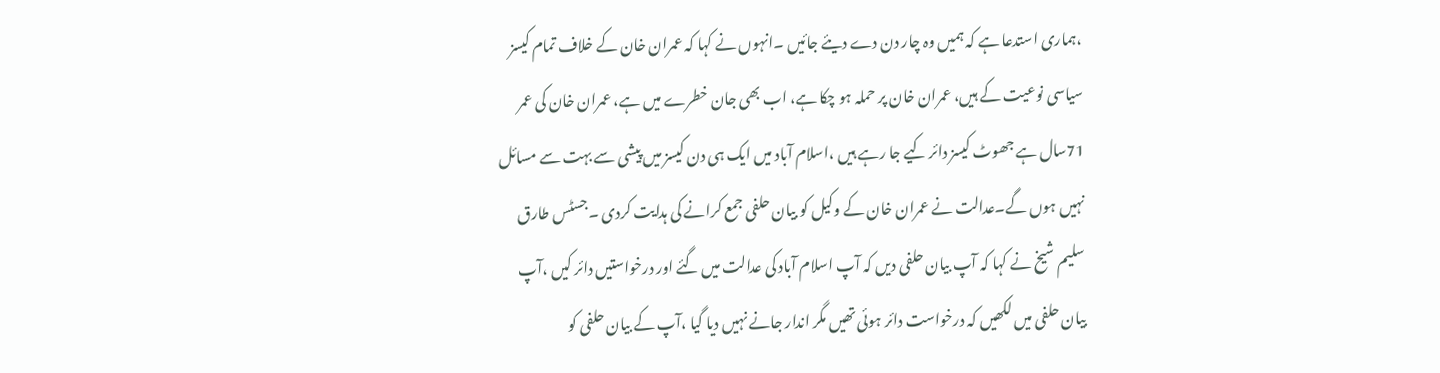،ہماری استدعا ہے کہ ہمیں وہ چار دن دے دیئے جائیں ۔انہوں نے کہا کہ عمران خان کے خلاف تمام کیسز سیاسی نوعیت کے ہیں، عمران خان پر حملہ ہو چکا ہے، اب بھی جان خطرے میں ہے، عمران خان کی عمر 71سال ہے جھوٹ کیسز دائر کیے جا رہے ہیں ،اسلام آباد میں ایک ہی دن کیسز میں پیشی سے بہت سے مسائل نہیں ہوں گے۔عدالت نے عمران خان کے وکیل کو بیان حلفی جمع کرانے کی ہدایت کردی ۔جسٹس طارق سلیم شیخ نے کہا کہ آپ بیان حلفی دیں کہ آپ اسلام آباد کی عدالت میں گئے اور درخواستیں دائر کیں ،آپ بیان حلفی میں لکھیں کہ درخواست دائر ہوئی تھیں مگر اندار جانے نہیں دیا گیا ،آپ کے بیان حلفی کو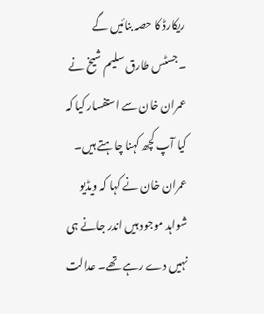ریکارڈ کا حصہ بنائیں گے ۔جسٹس طارق سلیم شیخ نے عمران خان سے استفسار کیا کہ کیا آپ کچھ کہنا چاہتے ہیں۔ عمران خان نے کہا کہ ویڈیو شواہد موجود ہیں اندر جانے ہی نہیں دے رہے تھے۔ عدالت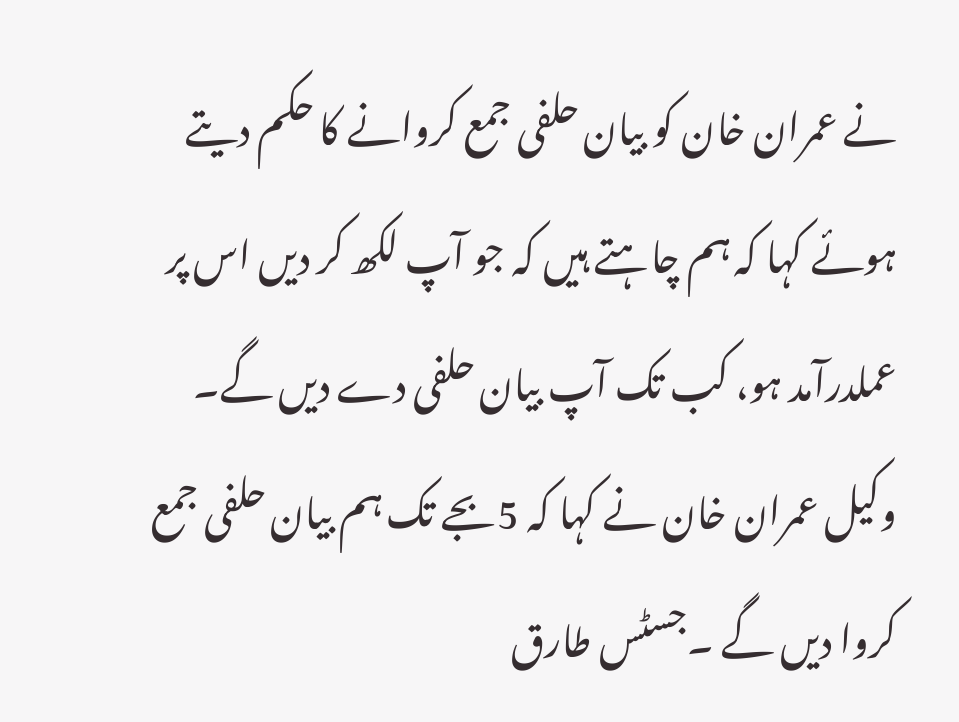نے عمران خان کو بیان حلفی جمع کروانے کا حکم دیتے ہوئے کہا کہ ہم چاہتے ہیں کہ جو آپ لکھ کر دیں اس پر عملدرآمد ہو، کب تک آپ بیان حلفی دے دیں گے۔ وکیل عمران خان نے کہا کہ 5بجے تک ہم بیان حلفی جمع کروا دیں گے ۔جسٹس طارق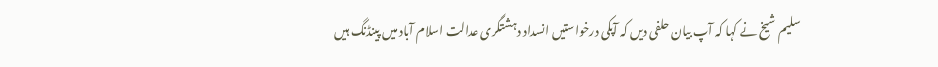سلیم شیخ نے کہا کہ آپ بیان حلفی دیں کہ آپکی درخواستیں انسداد دہشتگری عدالت اسلام آباد میں پینڈنگ ہیں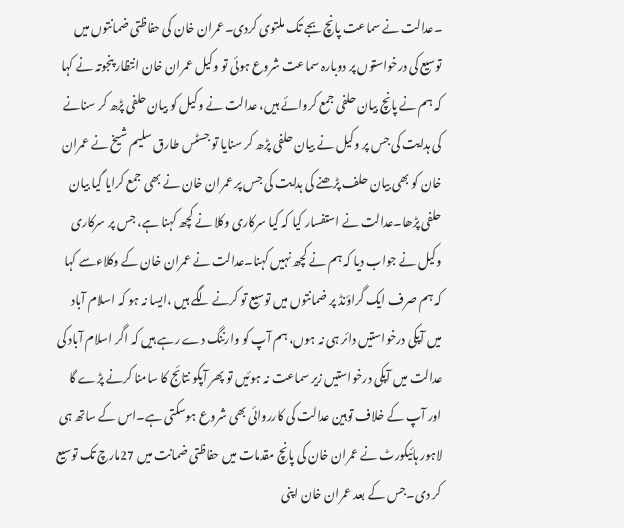۔عدالت نے سماعت پانچ بجے تک ملتوی کردی۔عمران خان کی حفاظتی ضمانتوں میں توسیع کی درخواستوں پر دوبارہ سماعت شروع ہوئی تو وکیل عمران خان انتظار پنجوتہ نے کہا کہ ہم نے پانچ بیان حلفی جمع کروائے ہیں، عدالت نے وکیل کو بیان حلفی پڑھ کر سنانے کی ہدایت کی جس پر وکیل نے بیان حلفی پڑھ کر سنایا تو جسٹس طارق سلیم شیخ نے عمران خان کو بھی بیان حلف پڑھنے کی ہدایت کی جس پر عمران خان نے بھی جمع کرایا گیا بیان حلفی پڑھا۔عدالت نے استفسار کیا کہ کیا سرکاری وکلا نے کچھ کہنا ہے، جس پر سرکاری وکیل نے جواب دیا کہ ہم نے کچھ نہیں کہنا۔عدالت نے عمران خان کے وکلاءسے کہا کہ ہم صرف ایک گراؤنڈ پر ضمانتوں میں توسیع تو کرنے لگے ہیں ،ایسا نہ ہو کہ اسلام آباد میں آپکی درخواستیں دائر ہی نہ ہوں، ہم آپ کو وارننگ دے رہے ہیں کہ اگر اسلام آباد کی عدالت میں آپکی درخواستیں زیر سماعت نہ ہوئیں تو پھر آپکو نتائج کا سامنا کرنے پڑے گا اور آپ کے خلاف توہین عدالت کی کارروائی بھی شروع ہوسکتی ہے۔اس کے ساتھ ہی لاہور ہائیکورٹ نے عمران خان کی پانچ مقدمات میں حفاظتی ضمانت میں 27مارچ تک توسیع کر دی۔جس کے بعد عمران خان اپنی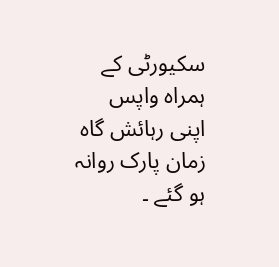سکیورٹی کے ہمراہ واپس اپنی رہائش گاہ زمان پارک روانہ ہو گئے ۔